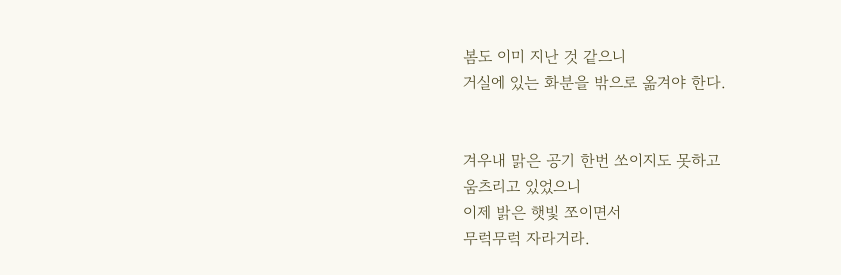봄도 이미 지난 것 같으니
거실에 있는 화분을 밖으로 옮겨야 한다.


겨우내 맑은 공기 한번 쏘이지도 못하고
움츠리고 있었으니
이제 밝은 햇빛 쪼이면서
무럭무럭 자라거라.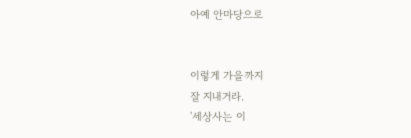아예 안마당으로


이렇게 가을까지
잘 지내거라.
'세상사는 이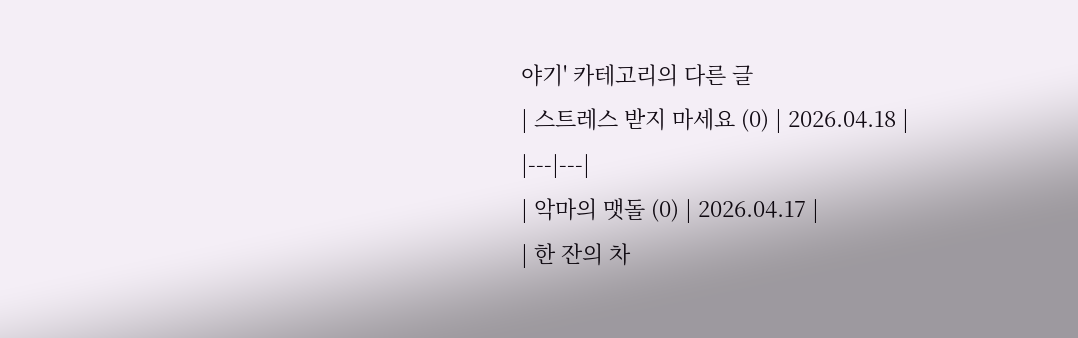야기' 카테고리의 다른 글
| 스트레스 받지 마세요 (0) | 2026.04.18 |
|---|---|
| 악마의 맷돌 (0) | 2026.04.17 |
| 한 잔의 차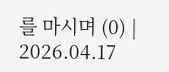를 마시며 (0) | 2026.04.17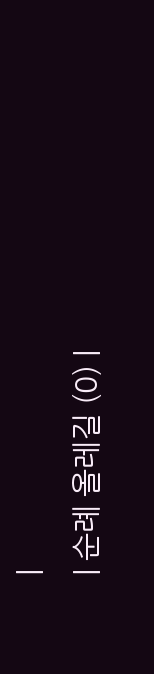|
| 순례 올레길 (0) |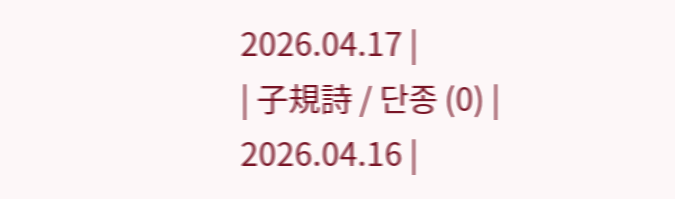2026.04.17 |
| 子規詩 / 단종 (0) | 2026.04.16 |